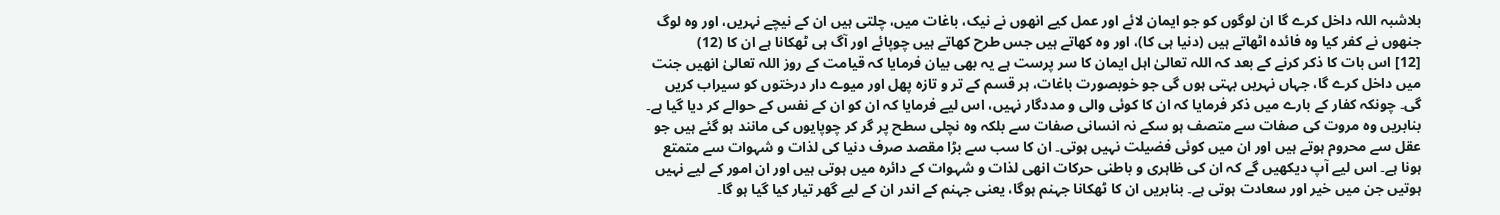بلاشبہ اللہ داخل کرے گا ان لوگوں کو جو ایمان لائے اور عمل کیے انھوں نے نیک، باغات میں، چلتی ہیں ان کے نیچے نہریں، اور وہ لوگ جنھوں نے کفر کیا وہ فائدہ اٹھاتے ہیں (دنیا ہی کا)، اور وہ کھاتے ہیں جس طرح کھاتے ہیں چوپائے اور آگ ہی ٹھکانا ہے ان کا (12)
[12] اس بات کا ذکر کرنے کے بعد کہ اللہ تعالیٰ اہل ایمان کا سر پرست ہے یہ بھی بیان فرمایا کہ قیامت کے روز اللہ تعالیٰ انھیں جنت میں داخل کرے گا، جہاں نہریں بہتی ہوں گی جو خوبصورت باغات، ہر قسم کے تر و تازہ پھل اور میوے دار درختوں کو سیراب کریں گی۔ چونکہ کفار کے بارے میں ذکر فرمایا کہ ان کا کوئی والی و مددگار نہیں، اس لیے فرمایا کہ ان کو ان کے نفس کے حوالے کر دیا گیا ہے۔ بنابریں وہ مروت کی صفات سے متصف ہو سکے نہ انسانی صفات سے بلکہ وہ نچلی سطح پر گر کر چوپایوں کی مانند ہو گئے ہیں جو عقل سے محروم ہوتے ہیں اور ان میں کوئی فضیلت نہیں ہوتی۔ ان کا سب سے بڑا مقصد صرف دنیا کی لذات و شہوات سے متمتع ہونا ہے۔ اس لیے آپ دیکھیں گے کہ ان کی ظاہری و باطنی حرکات انھی لذات و شہوات کے دائرہ میں ہوتی ہیں اور ان امور کے لیے نہیں ہوتیں جن میں خیر اور سعادت ہوتی ہے۔ بنابریں ان کا ٹھکانا جہنم ہوگا، یعنی جہنم کے اندر ان کے لیے گھر تیار کیا گیا ہو گا۔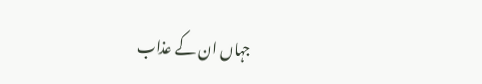جہاں ان کے عذاب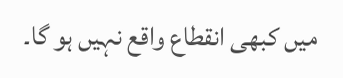میں کبھی انقطاع واقع نہیں ہو گا۔